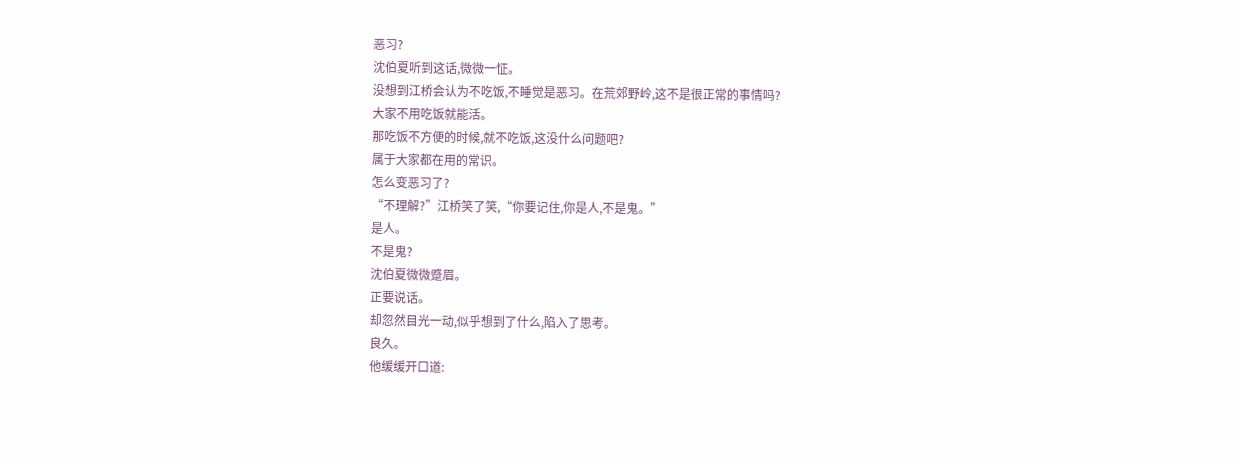恶习?
沈伯夏听到这话,微微一怔。
没想到江桥会认为不吃饭,不睡觉是恶习。在荒郊野岭,这不是很正常的事情吗?
大家不用吃饭就能活。
那吃饭不方便的时候,就不吃饭,这没什么问题吧?
属于大家都在用的常识。
怎么变恶习了?
“不理解?”江桥笑了笑,“你要记住,你是人,不是鬼。”
是人。
不是鬼?
沈伯夏微微蹙眉。
正要说话。
却忽然目光一动,似乎想到了什么,陷入了思考。
良久。
他缓缓开口道: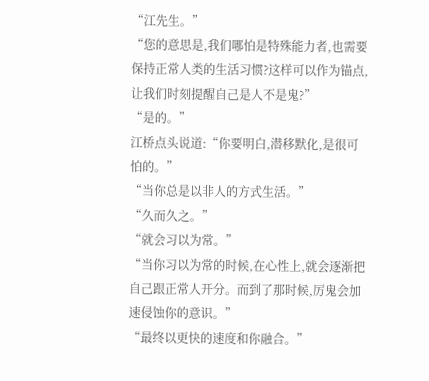“江先生。”
“您的意思是,我们哪怕是特殊能力者,也需要保持正常人类的生活习惯?这样可以作为锚点,让我们时刻提醒自己是人不是鬼?”
“是的。”
江桥点头说道:“你要明白,潜移默化,是很可怕的。”
“当你总是以非人的方式生活。”
“久而久之。”
“就会习以为常。”
“当你习以为常的时候,在心性上,就会逐渐把自己跟正常人开分。而到了那时候,厉鬼会加速侵蚀你的意识。”
“最终以更快的速度和你融合。”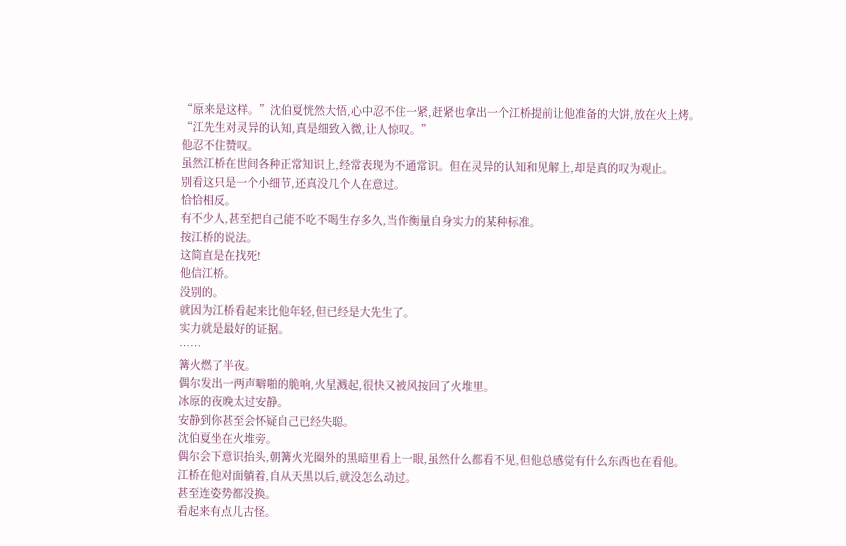“原来是这样。”沈伯夏恍然大悟,心中忍不住一紧,赶紧也拿出一个江桥提前让他准备的大饼,放在火上烤。
“江先生对灵异的认知,真是细致入微,让人惊叹。”
他忍不住赞叹。
虽然江桥在世间各种正常知识上,经常表现为不通常识。但在灵异的认知和见解上,却是真的叹为观止。
别看这只是一个小细节,还真没几个人在意过。
恰恰相反。
有不少人,甚至把自己能不吃不喝生存多久,当作衡量自身实力的某种标准。
按江桥的说法。
这简直是在找死!
他信江桥。
没别的。
就因为江桥看起来比他年轻,但已经是大先生了。
实力就是最好的证据。
……
篝火燃了半夜。
偶尔发出一两声噼啪的脆响,火星溅起,很快又被风按回了火堆里。
冰原的夜晚太过安静。
安静到你甚至会怀疑自己已经失聪。
沈伯夏坐在火堆旁。
偶尔会下意识抬头,朝篝火光圈外的黑暗里看上一眼,虽然什么都看不见,但他总感觉有什么东西也在看他。
江桥在他对面躺着,自从天黑以后,就没怎么动过。
甚至连姿势都没换。
看起来有点儿古怪。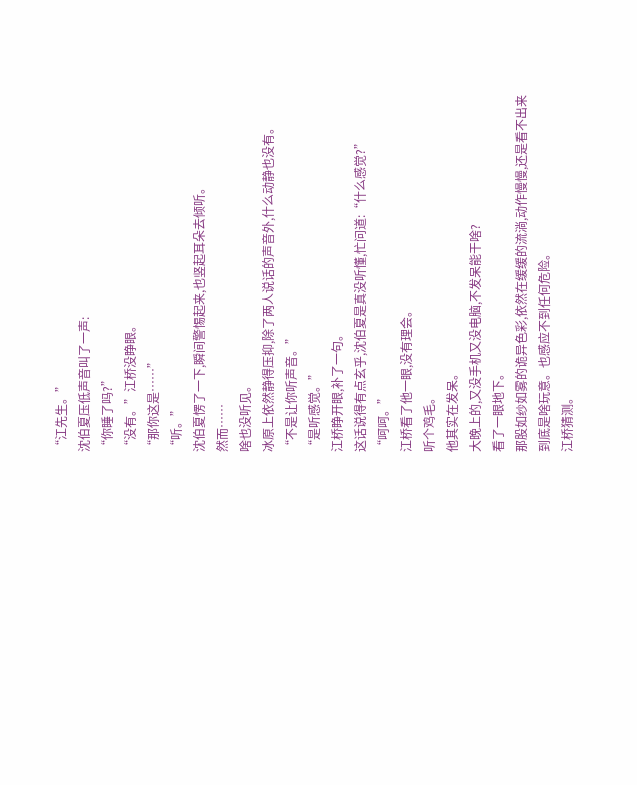“江先生。”
沈伯夏压低声音叫了一声:
“你睡了吗?”
“没有。”江桥没睁眼。
“那你这是……”
“听。”
沈伯夏愣了一下,瞬间警惕起来,也竖起耳朵去倾听。
然而……
啥也没听见。
冰原上依然静得压抑,除了两人说话的声音外,什么动静也没有。
“不是让你听声音。”
“是听感觉。”
江桥睁开眼,补了一句。
这话说得有点玄乎,沈伯夏是真没听懂,忙问道:“什么感觉?”
“呵呵。”
江桥看了他一眼,没有理会。
听个鸡毛。
他其实在发呆。
大晚上的,又没手机又没电脑,不发呆能干啥?
看了一眼地下。
那股如纱如雾的诡异色彩,依然在缓缓的流淌,动作慢慢,还是看不出来到底是啥玩意。也感应不到任何危险。
江桥猜测。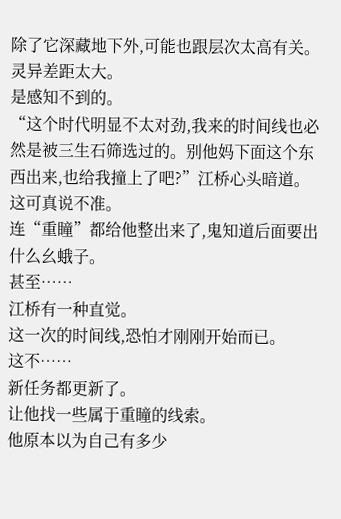除了它深藏地下外,可能也跟层次太高有关。
灵异差距太大。
是感知不到的。
“这个时代明显不太对劲,我来的时间线也必然是被三生石筛选过的。别他妈下面这个东西出来,也给我撞上了吧?”江桥心头暗道。
这可真说不准。
连“重瞳”都给他整出来了,鬼知道后面要出什么幺蛾子。
甚至……
江桥有一种直觉。
这一次的时间线,恐怕才刚刚开始而已。
这不……
新任务都更新了。
让他找一些属于重瞳的线索。
他原本以为自己有多少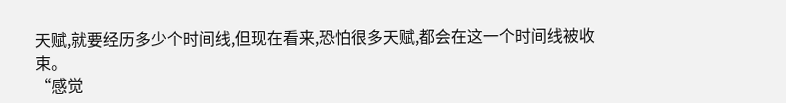天赋,就要经历多少个时间线,但现在看来,恐怕很多天赋,都会在这一个时间线被收束。
“感觉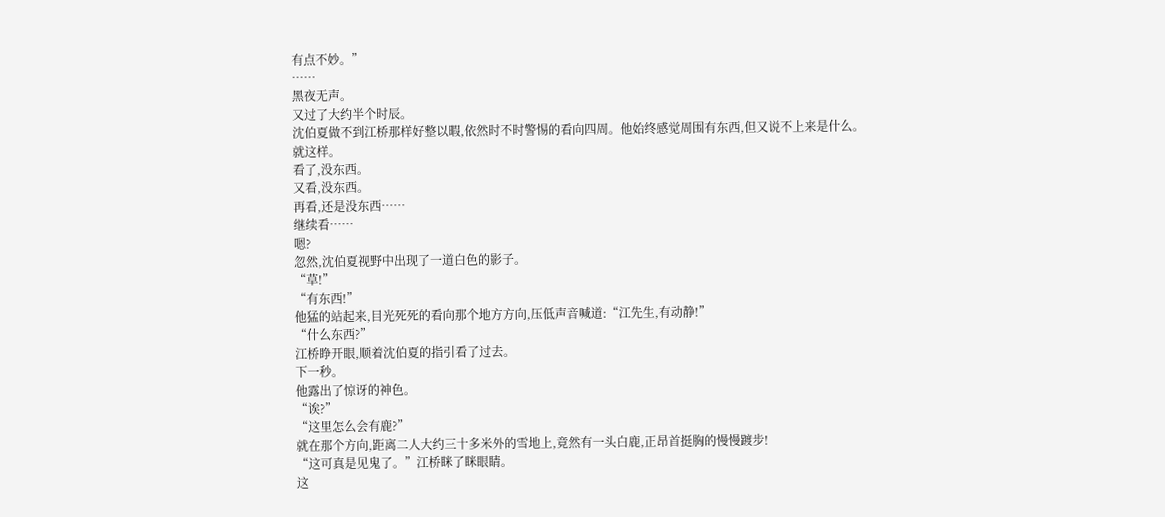有点不妙。”
……
黑夜无声。
又过了大约半个时辰。
沈伯夏做不到江桥那样好整以暇,依然时不时警惕的看向四周。他始终感觉周围有东西,但又说不上来是什么。
就这样。
看了,没东西。
又看,没东西。
再看,还是没东西……
继续看……
嗯?
忽然,沈伯夏视野中出现了一道白色的影子。
“草!”
“有东西!”
他猛的站起来,目光死死的看向那个地方方向,压低声音喊道:“江先生,有动静!”
“什么东西?”
江桥睁开眼,顺着沈伯夏的指引看了过去。
下一秒。
他露出了惊讶的神色。
“诶?”
“这里怎么会有鹿?”
就在那个方向,距离二人大约三十多米外的雪地上,竟然有一头白鹿,正昂首挺胸的慢慢踱步!
“这可真是见鬼了。”江桥眯了眯眼睛。
这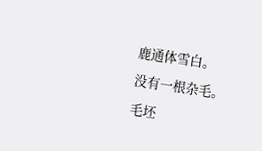鹿通体雪白。
没有一根杂毛。
毛坯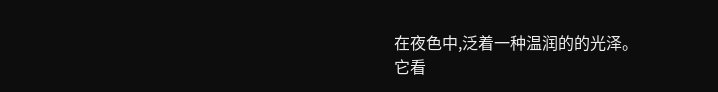在夜色中,泛着一种温润的的光泽。
它看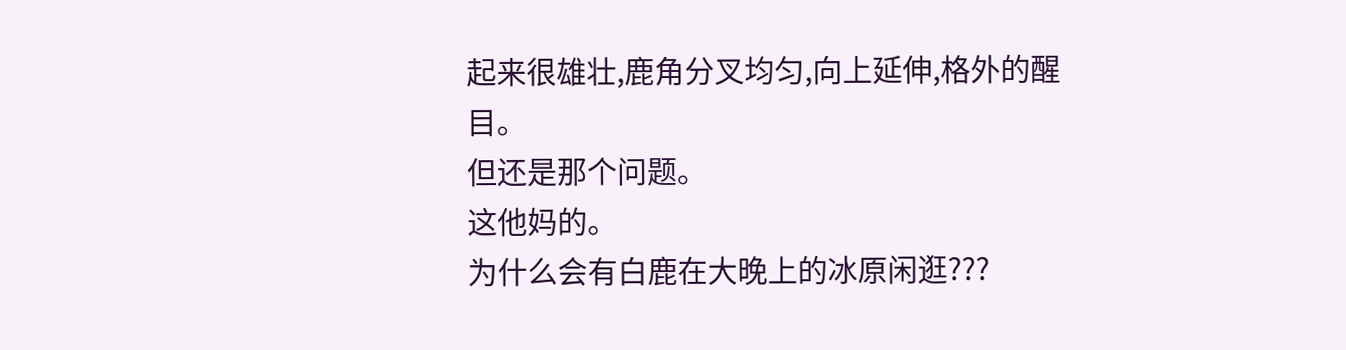起来很雄壮,鹿角分叉均匀,向上延伸,格外的醒目。
但还是那个问题。
这他妈的。
为什么会有白鹿在大晚上的冰原闲逛???